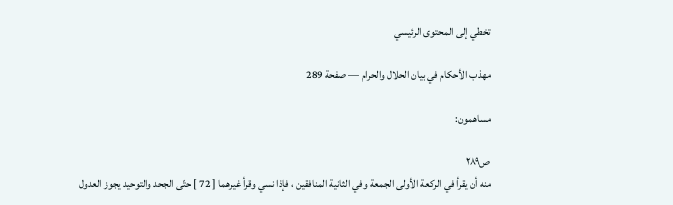تخطي إلى المحتوى الرئيسي

مهذب الأحكام في بيان الحلال والحرام — صفحة 289

مساهمون:

ص٢٨٩
منه أن يقرأ في الركعة الأولى الجمعة وفي الثانية المنافقين ، فإذا نسي وقرأ غيرهما [ 72 ] حتّى الجحد والتوحيد يجوز العدول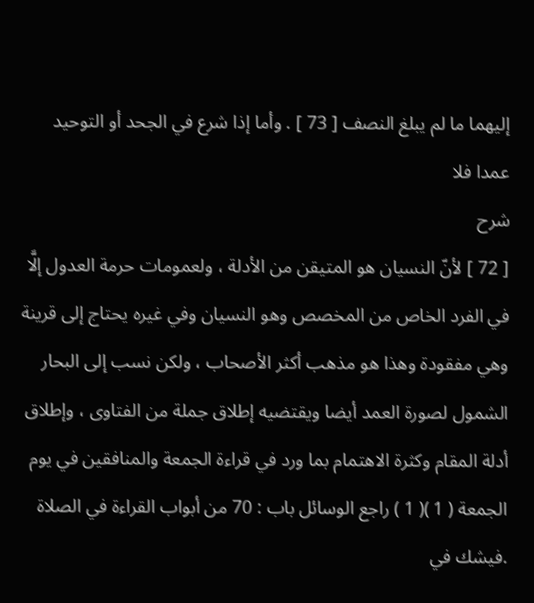إليهما ما لم يبلغ النصف [ 73 ] . وأما إذا شرع في الجحد أو التوحيد عمدا فلا
شرح
[ 72 ] لأنّ النسيان هو المتيقن من الأدلة ، ولعمومات حرمة العدول إلَّا في الفرد الخاص من المخصص وهو النسيان وفي غيره يحتاج إلى قرينة وهي مفقودة وهذا هو مذهب أكثر الأصحاب ، ولكن نسب إلى البحار الشمول لصورة العمد أيضا ويقتضيه إطلاق جملة من الفتاوى ، وإطلاق أدلة المقام وكثرة الاهتمام بما ورد في قراءة الجمعة والمنافقين في يوم الجمعة ( 1 )( 1 ) راجع الوسائل باب : 70 من أبواب القراءة في الصلاة .فيشك في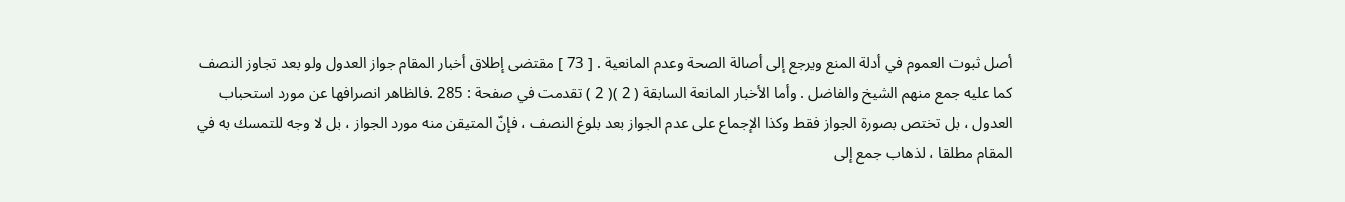أصل ثبوت العموم في أدلة المنع ويرجع إلى أصالة الصحة وعدم المانعية . [ 73 ] مقتضى إطلاق أخبار المقام جواز العدول ولو بعد تجاوز النصف كما عليه جمع منهم الشيخ والفاضل . وأما الأخبار المانعة السابقة ( 2 )( 2 ) تقدمت في صفحة : 285 .فالظاهر انصرافها عن مورد استحباب العدول ، بل تختص بصورة الجواز فقط وكذا الإجماع على عدم الجواز بعد بلوغ النصف ، فإنّ المتيقن منه مورد الجواز ، بل لا وجه للتمسك به في المقام مطلقا ، لذهاب جمع إلى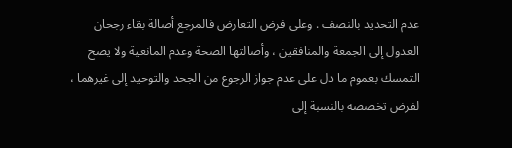عدم التحديد بالنصف . وعلى فرض التعارض فالمرجع أصالة بقاء رجحان العدول إلى الجمعة والمنافقين ، وأصالتها الصحة وعدم المانعية ولا يصح التمسك بعموم ما دل على عدم جواز الرجوع من الجحد والتوحيد إلى غيرهما ، لفرض تخصصه بالنسبة إلى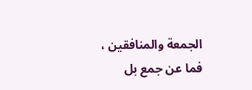الجمعة والمنافقين ، فما عن جمع بل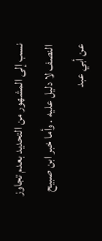نسب إلى المشهور من التحديد بعدم تجاوز النصف لا دليل عليه . وأما خبر ابن صبيح عن أبي عبد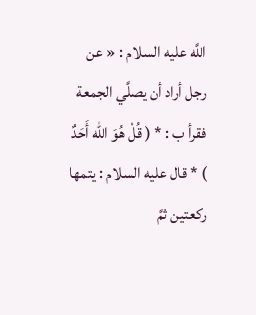اللَّه عليه السلام : « عن رجل أراد أن يصلَّي الجمعة فقرأ ب : * ( قُلْ هُوَ الله أَحَدٌ ) * قال عليه السلام : يتمها ركعتين ثمَّ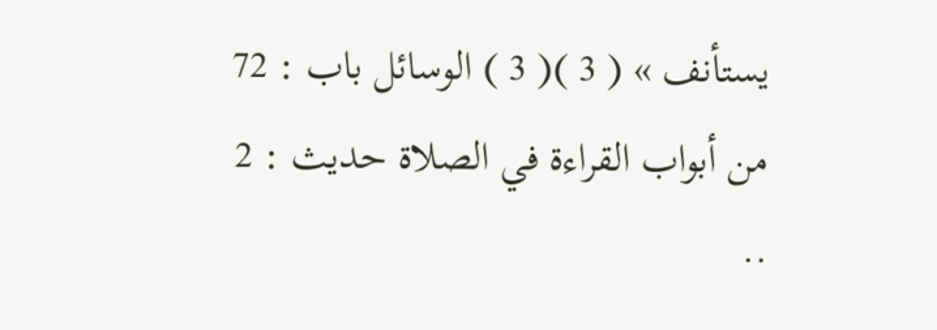يستأنف » ( 3 )( 3 ) الوسائل باب : 72 من أبواب القراءة في الصلاة حديث : 2 ..